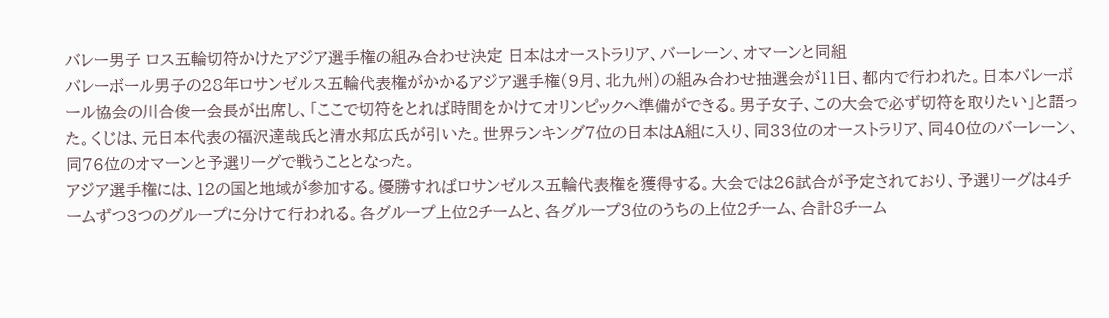バレー男子 ロス五輪切符かけたアジア選手権の組み合わせ決定 日本はオーストラリア、バーレーン、オマーンと同組
バレーボール男子の28年ロサンゼルス五輪代表権がかかるアジア選手権(9月、北九州)の組み合わせ抽選会が11日、都内で行われた。日本バレーボール協会の川合俊一会長が出席し、「ここで切符をとれば時間をかけてオリンピックへ準備ができる。男子女子、この大会で必ず切符を取りたい」と語った。くじは、元日本代表の福沢達哉氏と清水邦広氏が引いた。世界ランキング7位の日本はA組に入り、同33位のオーストラリア、同40位のバーレーン、同76位のオマーンと予選リーグで戦うこととなった。
アジア選手権には、12の国と地域が参加する。優勝すればロサンゼルス五輪代表権を獲得する。大会では26試合が予定されており、予選リーグは4チームずつ3つのグループに分けて行われる。各グループ上位2チームと、各グループ3位のうちの上位2チーム、合計8チーム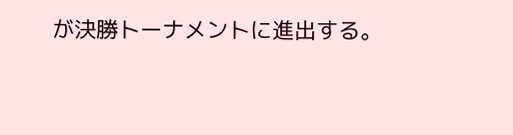が決勝トーナメントに進出する。